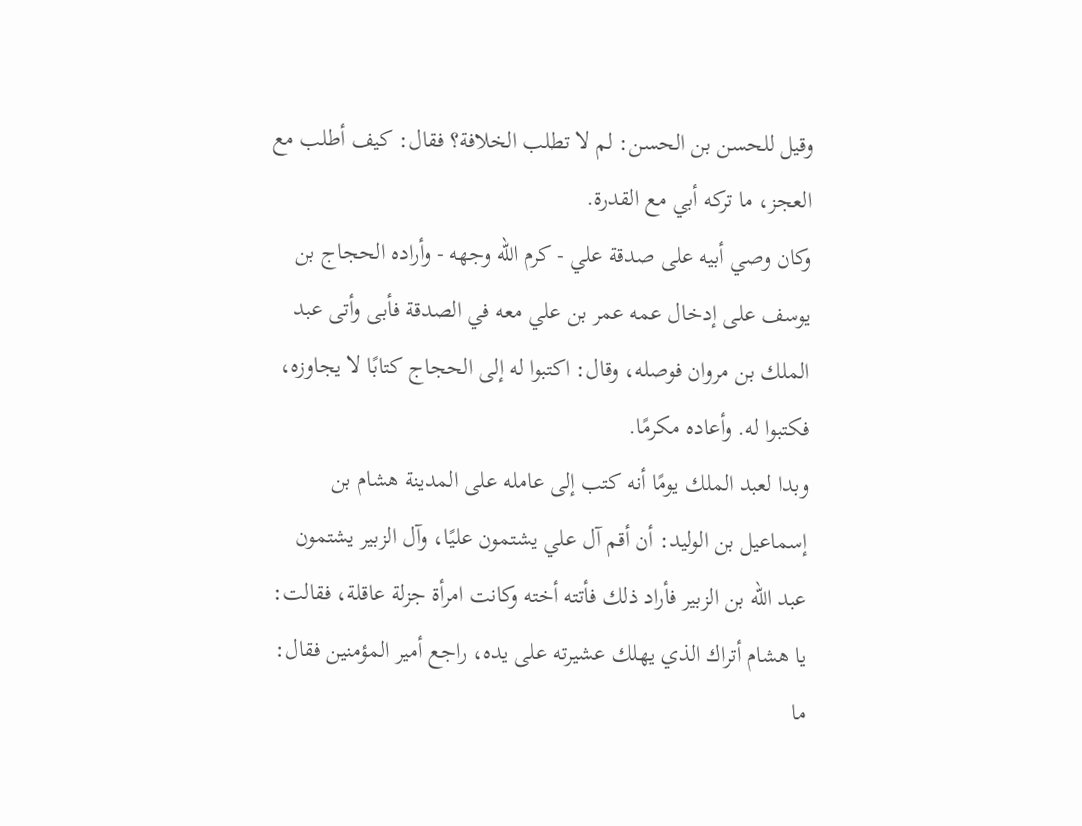وقيل للحسن بن الحسن: لم لا تطلب الخلافة؟ فقال: كيف أطلب مع العجز، ما تركه أبي مع القدرة.
وكان وصي أبيه على صدقة علي - كرم الله وجهه - وأراده الحجاج بن يوسف على إدخال عمه عمر بن علي معه في الصدقة فأبى وأتى عبد الملك بن مروان فوصله، وقال: اكتبوا له إلى الحجاج كتابًا لا يجاوزه، فكتبوا له. وأعاده مكرمًا.
وبدا لعبد الملك يومًا أنه كتب إلى عامله على المدينة هشام بن إسماعيل بن الوليد: أن أقم آل علي يشتمون عليًا، وآل الزبير يشتمون عبد الله بن الزبير فأراد ذلك فأتته أخته وكانت امرأة جزلة عاقلة، فقالت: يا هشام أتراك الذي يهلك عشيرته على يده، راجع أمير المؤمنين فقال: ما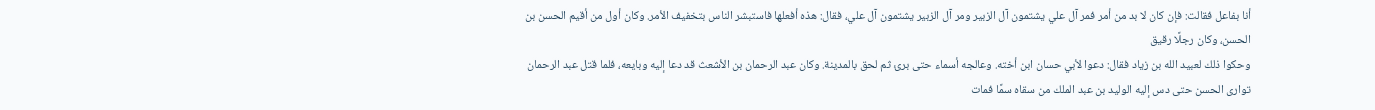أنا بفاعل فقالت: فإن كان لا بد من أمر فمر آل علي يشتمون آل الزبير ومر آل الزبير يشتمون آل علي، فقال: هذه أفعلها فاستبشر الناس بتخفيف الأمر. وكان أول من أقيم الحسن بن الحسن، وكان رجلًا رقيق
وحكوا ذلك لعبيد الله بن زياد فقال: دعوا لأبي حسان ابن أخته. وعالجه أسماء حتى برئ ثم لحق بالمدينة. وكان عبد الرحمان بن الأشعث قد دعا إليه وبايعه، فلما قتل عبد الرحمان توارى الحسن حتى دس إليه الوليد بن عبد الملك من سقاه سمًا فمات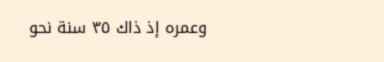وعمره إذ ذاك ٣٥ سنة نحو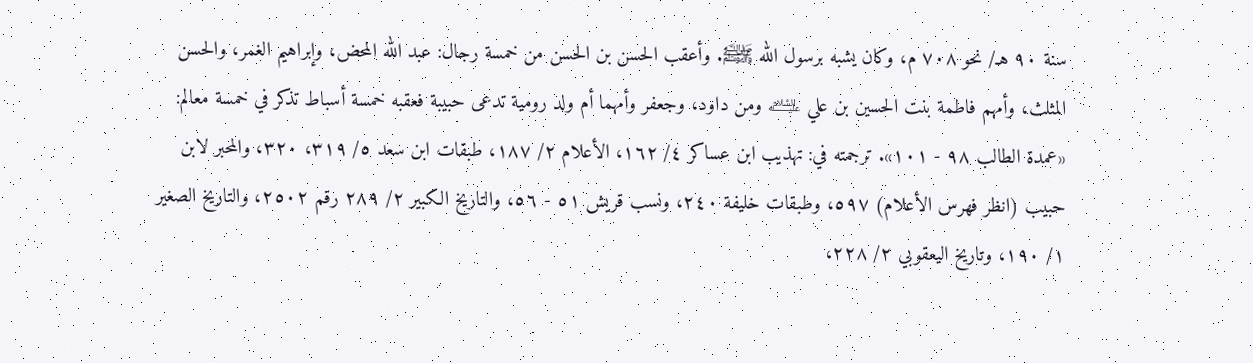سنة ٩٠ هـ/ نحو ٧٠٨ م، وكان يشبه برسول الله ﵌. وأعقب الحسن بن الحسن من خمسة رجال: عبد الله المحض، وإبراهيم الغمر، والحسن المثلث، وأمهم فاطمة بنت الحسين بن علي ﵇ ومن داود، وجعفر وأمهما أم ولد رومية تدعى حبيبة فعقبه خمسة أسباط تذكر في خمسة معالم: «عمدة الطالب ٩٨ - ١٠١». ترجمته في: تهذيب ابن عساكر ٤/ ١٦٢، الأعلام ٢/ ١٨٧، طبقات ابن سعد ٥/ ٣١٩، ٣٢٠، والمحبر لابن حبيب (انظر فهرس الأعلام) ٥٩٧، وطبقات خليفة ٢٤٠، ونسب قريش ٥١ - ٥٦، والتاريخ الكبير ٢/ ٢٨٩ رقم ٢٥٠٢، والتاريخ الصغير ١/ ١٩٠، وتاريخ اليعقوبي ٢/ ٢٢٨،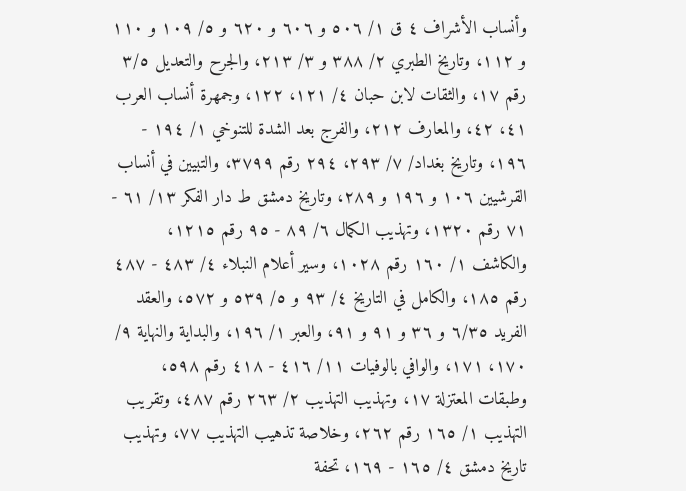وأنساب الأشراف ٤ ق ١/ ٥٠٦ و ٦٠٦ و ٦٢٠ و ٥/ ١٠٩ و ١١٠ و ١١٢، وتاريخ الطبري ٢/ ٣٨٨ و ٣/ ٢١٣، والجرح والتعديل ٣/٥ رقم ١٧، والثقات لابن حبان ٤/ ١٢١، ١٢٢، وجمهرة أنساب العرب ٤١، ٤٢، والمعارف ٢١٢، والفرج بعد الشدة للتنوخي ١/ ١٩٤ - ١٩٦، وتاريخ بغداد/ ٧/ ٢٩٣، ٢٩٤ رقم ٣٧٩٩، والتبيين في أنساب القرشيين ١٠٦ و ١٩٦ و ٢٨٩، وتاريخ دمشق ط دار الفكر ١٣/ ٦١ - ٧١ رقم ١٣٢٠، وتهذيب الكمال ٦/ ٨٩ - ٩٥ رقم ١٢١٥، والكاشف ١/ ١٦٠ رقم ١٠٢٨، وسير أعلام النبلاء ٤/ ٤٨٣ - ٤٨٧ رقم ١٨٥، والكامل في التاريخ ٤/ ٩٣ و ٥/ ٥٣٩ و ٥٧٢، والعقد الفريد ٦/٣٥ و ٣٦ و ٩١ و ٩١، والعبر ١/ ١٩٦، والبداية والنهاية ٩/ ١٧٠، ١٧١، والوافي بالوفيات ١١/ ٤١٦ - ٤١٨ رقم ٥٩٨، وطبقات المعتزلة ١٧، وتهذيب التهذيب ٢/ ٢٦٣ رقم ٤٨٧، وتقريب التهذيب ١/ ١٦٥ رقم ٢٦٢، وخلاصة تذهيب التهذيب ٧٧، وتهذيب تاريخ دمشق ٤/ ١٦٥ - ١٦٩، تحفة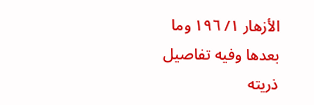الأزهار ١/ ١٩٦ وما بعدها وفيه تفاصيل ذريته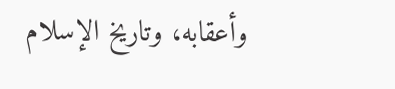وأعقابه، وتاريخ الإسلام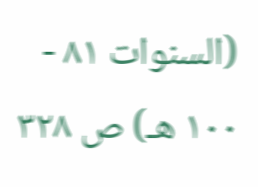(السنوات ٨١ - ١٠٠ هـ) ص ٣٢٨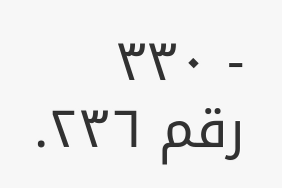- ٣٣٠ رقم ٢٣٦.